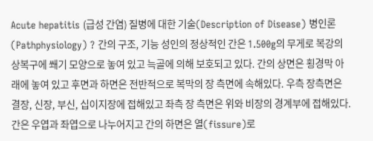Acute hepatitis (급성 간염) 질병에 대한 기술(Description of Disease) 병인론(Pathphysiology) ? 간의 구조, 기능 성인의 정상적인 간은 1.500g의 무게로 복강의 상복구에 쐐기 모양으로 놓여 있고 늑골에 의해 보호되고 있다. 간의 상면은 횡경막 아래에 놓여 있고 후면과 하면은 전반적으로 복막의 장 측면에 속해있다. 우측 장측면은 결장, 신장, 부신, 십이지장에 접해있고 좌측 장 측면은 위와 비장의 경계부에 접해있다. 간은 우엽과 좌엽으로 나누어지고 간의 하면은 열(fissure)로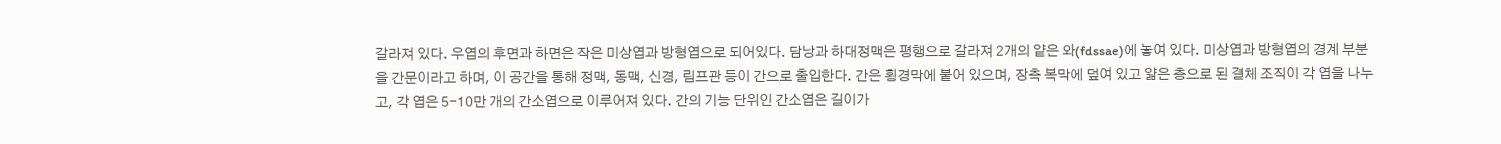갈라져 있다. 우엽의 후면과 하면은 작은 미상엽과 방형엽으로 되어있다. 담낭과 하대정맥은 평행으로 갈라져 2개의 얕은 와(fdssae)에 놓여 있다. 미상엽과 방형엽의 경계 부분을 간문이라고 하며, 이 공간을 통해 정맥, 동맥, 신경, 림프관 등이 간으로 출입한다. 간은 횡경막에 붙어 있으며, 장측 복막에 덮여 있고 얇은 층으로 된 결체 조직이 각 엽을 나누고, 각 엽은 5-10만 개의 간소엽으로 이루어져 있다. 간의 기능 단위인 간소엽은 길이가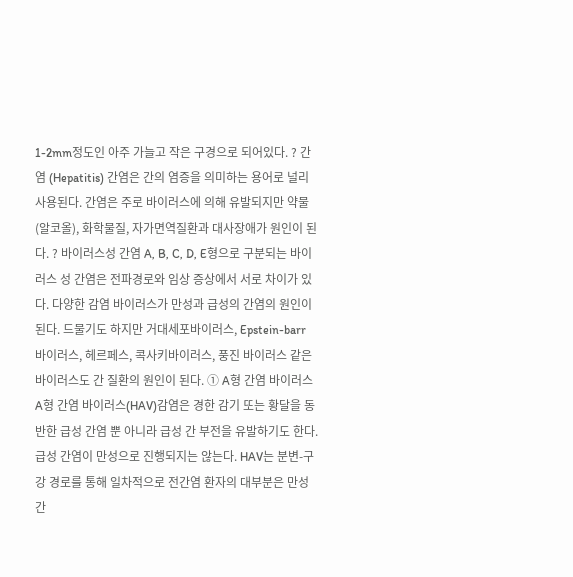1-2mm정도인 아주 가늘고 작은 구경으로 되어있다. ? 간염 (Hepatitis) 간염은 간의 염증을 의미하는 용어로 널리 사용된다. 간염은 주로 바이러스에 의해 유발되지만 약물(알코올), 화학물질, 자가면역질환과 대사장애가 원인이 된다. ? 바이러스성 간염 A, B, C, D, E형으로 구분되는 바이러스 성 간염은 전파경로와 임상 증상에서 서로 차이가 있다. 다양한 감염 바이러스가 만성과 급성의 간염의 원인이 된다. 드물기도 하지만 거대세포바이러스, Epstein-barr 바이러스, 헤르페스, 콕사키바이러스, 풍진 바이러스 같은 바이러스도 간 질환의 원인이 된다. ① A형 간염 바이러스 A형 간염 바이러스(HAV)감염은 경한 감기 또는 황달을 동반한 급성 간염 뿐 아니라 급성 간 부전을 유발하기도 한다. 급성 간염이 만성으로 진행되지는 않는다. HAV는 분변-구강 경로를 통해 일차적으로 전간염 환자의 대부분은 만성 간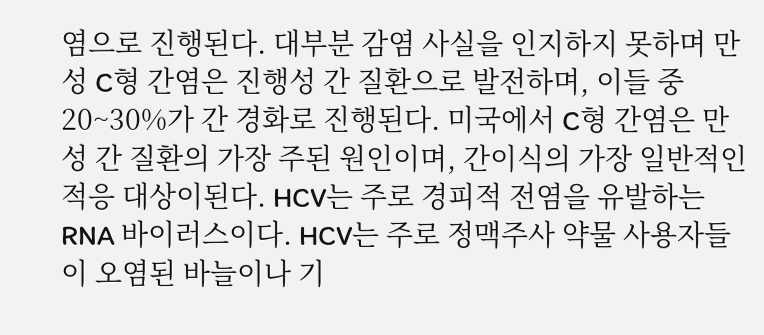염으로 진행된다. 대부분 감염 사실을 인지하지 못하며 만성 C형 간염은 진행성 간 질환으로 발전하며, 이들 중 20~30%가 간 경화로 진행된다. 미국에서 C형 간염은 만성 간 질환의 가장 주된 원인이며, 간이식의 가장 일반적인 적응 대상이된다. HCV는 주로 경피적 전염을 유발하는 RNA 바이러스이다. HCV는 주로 정맥주사 약물 사용자들이 오염된 바늘이나 기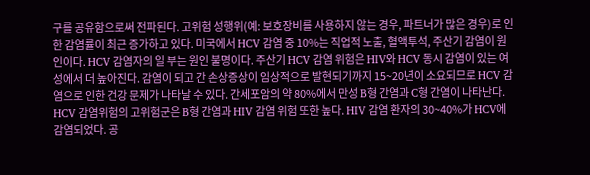구를 공유함으로써 전파된다. 고위험 성행위(예: 보호장비를 사용하지 않는 경우, 파트너가 많은 경우)로 인한 감염률이 최근 증가하고 있다. 미국에서 HCV 감염 중 10%는 직업적 노출, 혈액투석, 주산기 감염이 원인이다. HCV 감염자의 일 부는 원인 불명이다. 주산기 HCV 감염 위험은 HIV와 HCV 동시 감염이 있는 여성에서 더 높아진다. 감염이 되고 간 손상증상이 임상적으로 발현되기까지 15~20년이 소요되므로 HCV 감염으로 인한 건강 문제가 나타날 수 있다. 간세포암의 약 80%에서 만성 B형 간염과 C형 간염이 나타난다. HCV 감염위험의 고위험군은 B형 간염과 HIV 감염 위험 또한 높다. HIV 감염 환자의 30~40%가 HCV에 감염되었다. 공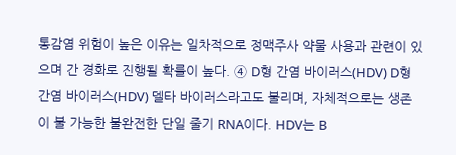통감염 위험이 높은 이유는 일차적으로 정맥주사 약물 사용과 관련이 있으며 간 경화로 진행될 확률이 높다. ④ D형 간염 바이러스(HDV) D형 간염 바이러스(HDV) 델타 바이러스라고도 불리며, 자체적으로는 생존이 불 가능한 불완전한 단일 줄기 RNA이다. HDV는 B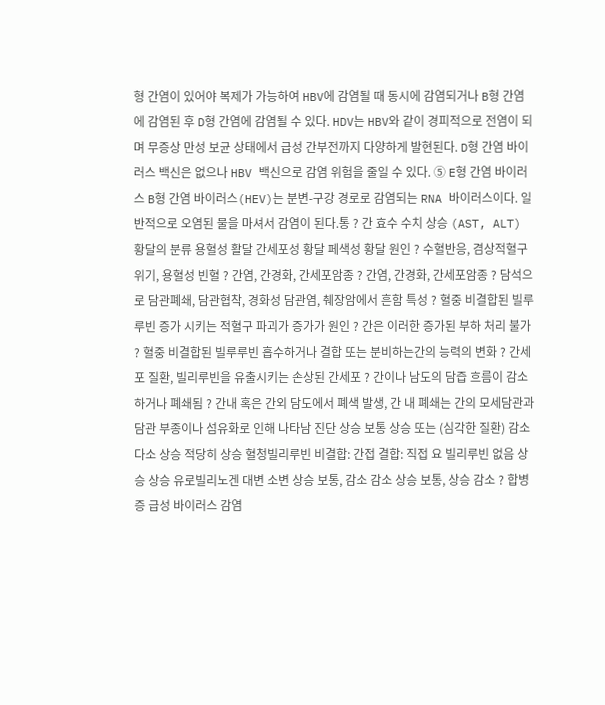형 간염이 있어야 복제가 가능하여 HBV에 감염될 때 동시에 감염되거나 B형 간염에 감염된 후 D형 간염에 감염될 수 있다. HDV는 HBV와 같이 경피적으로 전염이 되며 무증상 만성 보균 상태에서 급성 간부전까지 다양하게 발현된다. D형 간염 바이러스 백신은 없으나 HBV 백신으로 감염 위험을 줄일 수 있다. ⑤ E형 간염 바이러스 B형 간염 바이러스(HEV)는 분변-구강 경로로 감염되는 RNA 바이러스이다. 일반적으로 오염된 물을 마셔서 감염이 된다.통 ? 간 효수 수치 상승 (AST, ALT) 황달의 분류 용혈성 활달 간세포성 황달 페색성 황달 원인 ? 수혈반응, 겸상적혈구 위기, 용혈성 빈혈 ? 간염, 간경화, 간세포암종 ? 간염, 간경화, 간세포암종 ? 담석으로 담관폐쇄, 담관협착, 경화성 담관염, 췌장암에서 흔함 특성 ? 혈중 비결합된 빌루루빈 증가 시키는 적혈구 파괴가 증가가 원인 ? 간은 이러한 증가된 부하 처리 불가 ? 혈중 비결합된 빌루루빈 흡수하거나 결합 또는 분비하는간의 능력의 변화 ? 간세포 질환, 빌리루빈을 유출시키는 손상된 간세포 ? 간이나 남도의 담즙 흐름이 감소하거나 폐쇄됨 ? 간내 혹은 간외 담도에서 폐색 발생, 간 내 폐쇄는 간의 모세담관과 담관 부종이나 섬유화로 인해 나타남 진단 상승 보통 상승 또는 (심각한 질환) 감소 다소 상승 적당히 상승 혈청빌리루빈 비결합: 간접 결합: 직접 요 빌리루빈 없음 상승 상승 유로빌리노겐 대변 소변 상승 보통, 감소 감소 상승 보통, 상승 감소 ? 합병증 급성 바이러스 감염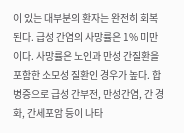이 있는 대부분의 환자는 완전히 회복된다. 급성 간염의 사망률은 1% 미만이다. 사망률은 노인과 만성 간질환을 포함한 소모성 질환인 경우가 높다. 합병증으로 급성 간부전, 만성간염, 간 경화, 간세포암 등이 나타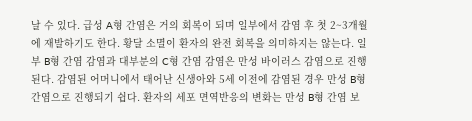날 수 있다. 급성 A형 간염은 거의 회복이 되며 일부에서 감염 후 첫 2~3개월에 재발하기도 한다. 황달 소멸이 환자의 완전 회복을 의미하지는 않는다. 일부 B형 간염 감염과 대부분의 C형 간염 감염은 만성 바이러스 감염으로 진행된다. 감염된 어머니에서 태어난 신생아와 5세 이전에 감염된 경우 만성 B형 간염으로 진행되기 쉽다. 환자의 세포 면역반응의 변화는 만성 B형 간염 보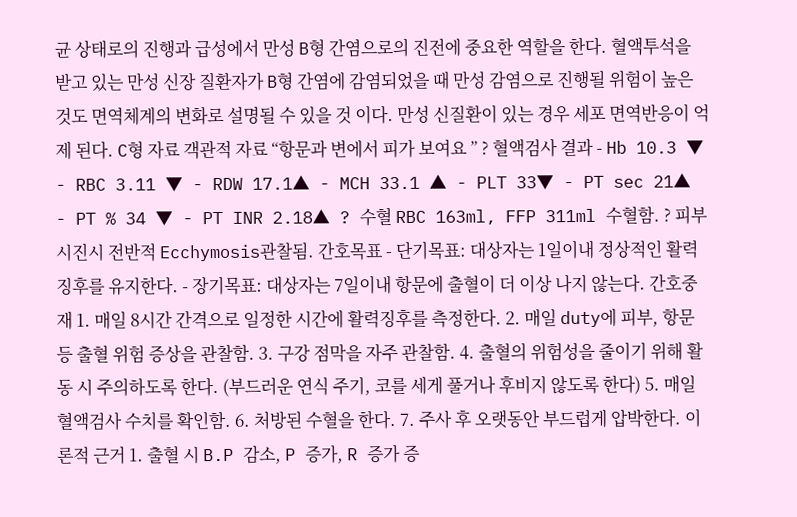균 상태로의 진행과 급성에서 만성 B형 간염으로의 진전에 중요한 역할을 한다. 혈액투석을 받고 있는 만성 신장 질환자가 B형 간염에 감염되었을 때 만성 감염으로 진행될 위험이 높은 것도 면역체계의 변화로 설명될 수 있을 것 이다. 만성 신질환이 있는 경우 세포 면역반응이 억제 된다. C형 자료 객관적 자료 “항문과 변에서 피가 보여요 ” ? 혈액검사 결과 - Hb 10.3 ▼ - RBC 3.11 ▼ - RDW 17.1▲ - MCH 33.1 ▲ - PLT 33▼ - PT sec 21▲ - PT % 34 ▼ - PT INR 2.18▲ ? 수혈 RBC 163ml, FFP 311ml 수혈함. ? 피부 시진시 전반적 Ecchymosis관찰됨. 간호목표 - 단기목표: 대상자는 1일이내 정상적인 활력징후를 유지한다. - 장기목표: 대상자는 7일이내 항문에 출혈이 더 이상 나지 않는다. 간호중재 1. 매일 8시간 간격으로 일정한 시간에 활력징후를 측정한다. 2. 매일 duty에 피부, 항문 등 출혈 위험 증상을 관찰함. 3. 구강 점막을 자주 관찰함. 4. 출혈의 위험성을 줄이기 위해 활동 시 주의하도록 한다. (부드러운 연식 주기, 코를 세게 풀거나 후비지 않도록 한다) 5. 매일 혈액검사 수치를 확인함. 6. 처방된 수혈을 한다. 7. 주사 후 오랫동안 부드럽게 압박한다. 이론적 근거 1. 출혈 시 B.P 감소, P 증가, R 증가 증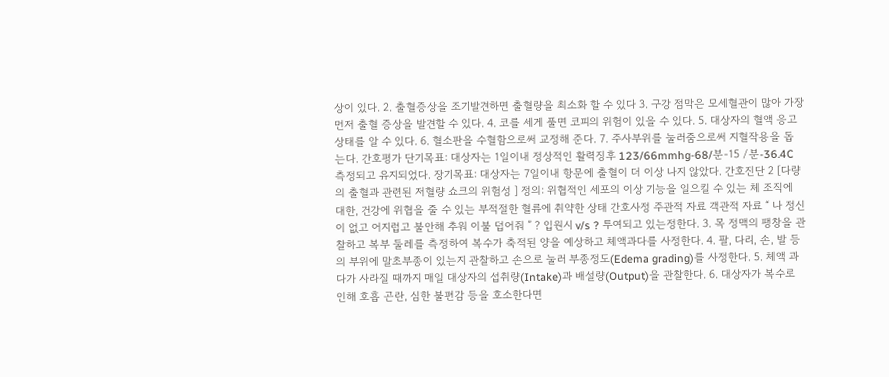상이 있다. 2. 출혈증상을 조기발견하면 출혈량을 최소화 할 수 있다 3. 구강 점막은 모세혈관이 많아 가장 먼저 출혈 증상을 발견할 수 있다. 4. 코를 세게 풀면 코피의 위험이 있을 수 있다. 5. 대상자의 혈액 응고상태를 알 수 있다. 6. 혈소판을 수혈함으로써 교정해 준다. 7. 주사부위를 눌러줌으로써 지혈작용을 돕는다. 간호평가 단기목표: 대상자는 1일이내 정상적인 활력징후 123/66mmhg-68/분-15 /분-36.4C 측정되고 유지되었다. 장기목표: 대상자는 7일이내 항문에 출혈이 더 이상 나지 않았다. 간호진단 2 [다량의 출혈과 관련된 저혈량 쇼크의 위험성 ] 정의: 위협적인 세포의 이상 기능을 일으킬 수 있는 체 조직에 대한, 건강에 위협을 줄 수 있는 부적절한 혈류에 취약한 상태 간호사정 주관적 자료 객관적 자료 “ 나 정신이 없고 어지럽고 불안해 추워 이불 덥어줘 ” ? 입원시 v/s ? 투여되고 있는정한다. 3. 목 정맥의 팽창을 관찰하고 복부 둘레를 측정하여 복수가 축적된 양을 예상하고 체액과다를 사정한다. 4. 팔, 다리, 손, 발 등의 부위에 말초부종이 있는지 관찰하고 손으로 눌러 부종정도(Edema grading)를 사정한다. 5. 체액 과다가 사라질 때까지 매일 대상자의 섭취량(Intake)과 배설량(Output)을 관찰한다. 6. 대상자가 복수로 인해 호흡 곤란, 심한 불편감 등을 호소한다면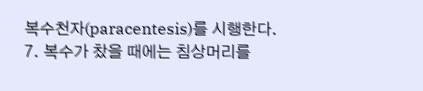복수천자(paracentesis)를 시행한다. 7. 복수가 찼을 때에는 침상머리를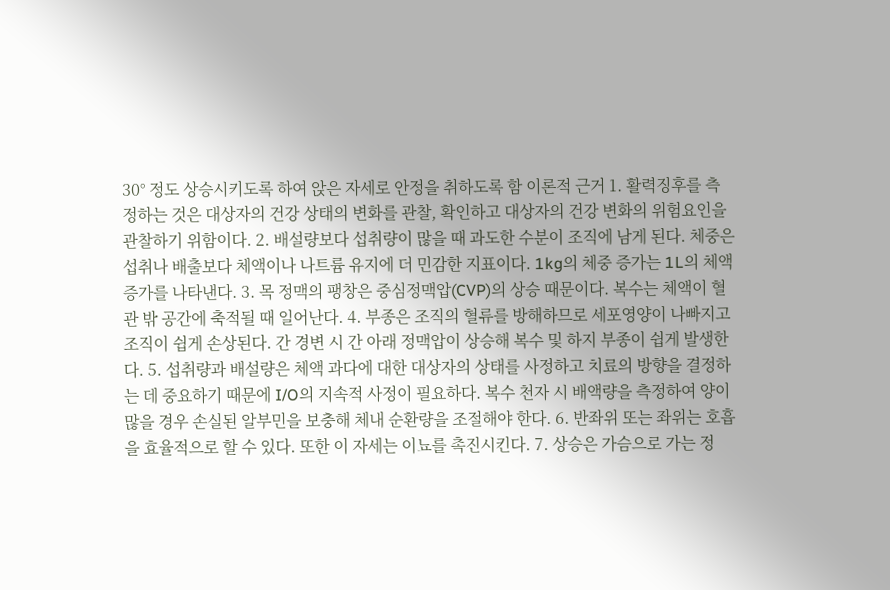30° 정도 상승시키도록 하여 앉은 자세로 안정을 취하도록 함 이론적 근거 1. 활력징후를 측정하는 것은 대상자의 건강 상태의 변화를 관찰, 확인하고 대상자의 건강 변화의 위험요인을 관찰하기 위함이다. 2. 배설량보다 섭취량이 많을 때 과도한 수분이 조직에 남게 된다. 체중은 섭취나 배출보다 체액이나 나트륨 유지에 더 민감한 지표이다. 1kg의 체중 증가는 1L의 체액 증가를 나타낸다. 3. 목 정맥의 팽창은 중심정맥압(CVP)의 상승 때문이다. 복수는 체액이 혈관 밖 공간에 축적될 때 일어난다. 4. 부종은 조직의 혈류를 방해하므로 세포영양이 나빠지고 조직이 쉽게 손상된다. 간 경변 시 간 아래 정맥압이 상승해 복수 및 하지 부종이 쉽게 발생한다. 5. 섭취량과 배설량은 체액 과다에 대한 대상자의 상태를 사정하고 치료의 방향을 결정하는 데 중요하기 때문에 I/O의 지속적 사정이 필요하다. 복수 천자 시 배액량을 측정하여 양이 많을 경우 손실된 알부민을 보충해 체내 순환량을 조절해야 한다. 6. 반좌위 또는 좌위는 호흡을 효율적으로 할 수 있다. 또한 이 자세는 이뇨를 촉진시킨다. 7. 상승은 가슴으로 가는 정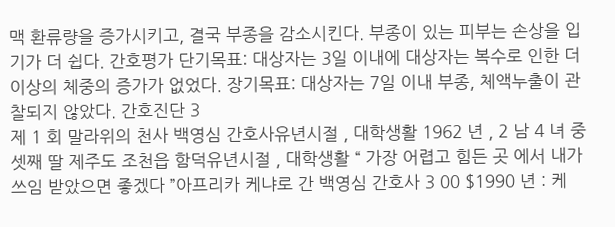맥 환류량을 증가시키고, 결국 부종을 감소시킨다. 부종이 있는 피부는 손상을 입기가 더 쉽다. 간호평가 단기목표: 대상자는 3일 이내에 대상자는 복수로 인한 더 이상의 체중의 증가가 없었다. 장기목표: 대상자는 7일 이내 부종, 체액누출이 관찰되지 않았다. 간호진단 3
제 1 회 말라위의 천사 백영심 간호사유년시절 , 대학생활 1962 년 , 2 남 4 녀 중 셋째 딸 제주도 조천읍 함덕유년시절 , 대학생활 “ 가장 어렵고 힘든 곳 에서 내가 쓰임 받았으면 좋겠다 ”아프리카 케냐로 간 백영심 간호사 3 00 $1990 년 : 케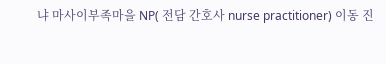냐 마사이부족마을 NP( 전담 간호사 nurse practitioner) 이동 진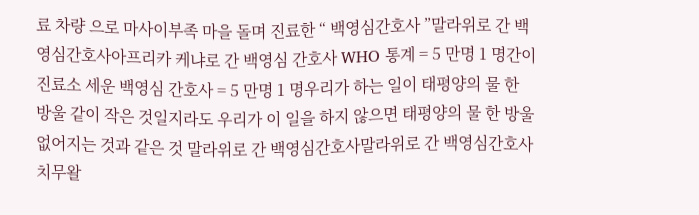료 차량 으로 마사이부족 마을 돌며 진료한 “ 백영심간호사 ”말라위로 간 백영심간호사아프리카 케냐로 간 백영심 간호사 WHO 통계 = 5 만명 1 명간이진료소 세운 백영심 간호사 = 5 만명 1 명우리가 하는 일이 태평양의 물 한 방울 같이 작은 것일지라도 우리가 이 일을 하지 않으면 태평양의 물 한 방울 없어지는 것과 같은 것 말라위로 간 백영심간호사말라위로 간 백영심간호사 치무왈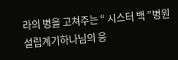라의 병을 고쳐주는 “ 시스터 백 ”병원 설립계기하나님의 응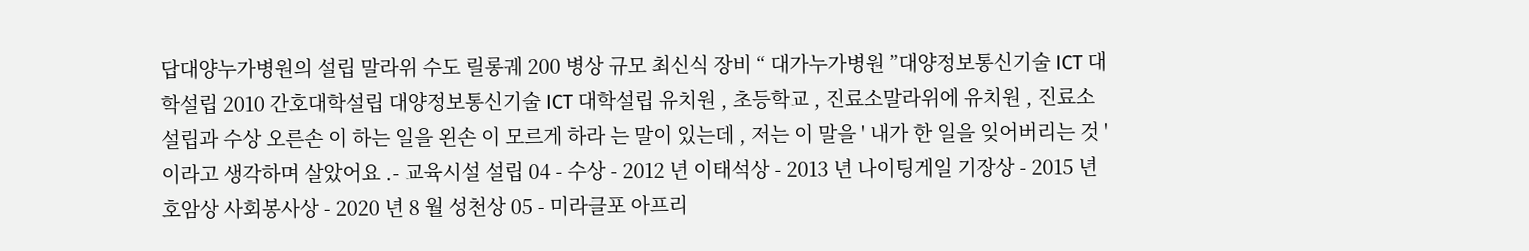답대양누가병원의 설립 말라위 수도 릴롱궤 200 병상 규모 최신식 장비 “ 대가누가병원 ”대양정보통신기술 ICT 대학설립 2010 간호대학설립 대양정보통신기술 ICT 대학설립 유치원 , 초등학교 , 진료소말라위에 유치원 , 진료소 설립과 수상 오른손 이 하는 일을 왼손 이 모르게 하라 는 말이 있는데 , 저는 이 말을 ' 내가 한 일을 잊어버리는 것 ' 이라고 생각하며 살았어요 .- 교육시설 설립 04 - 수상 - 2012 년 이태석상 - 2013 년 나이팅게일 기장상 - 2015 년 호암상 사회봉사상 - 2020 년 8 월 성천상 05 - 미라클포 아프리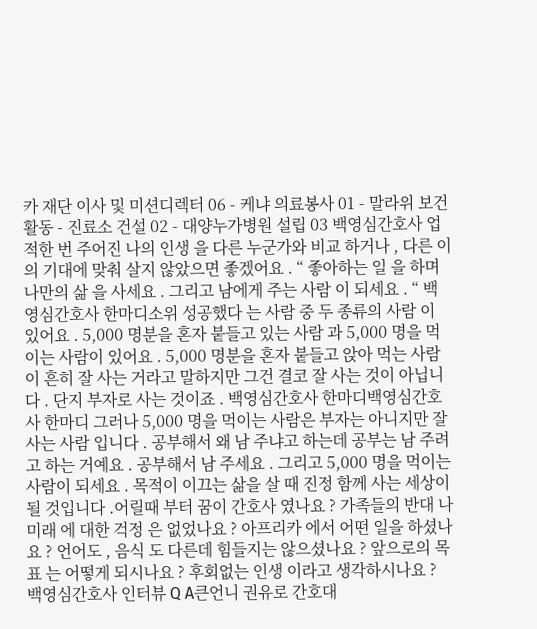카 재단 이사 및 미션디렉터 06 - 케냐 의료봉사 01 - 말라위 보건활동 - 진료소 건설 02 - 대양누가병원 설립 03 백영심간호사 업적한 번 주어진 나의 인생 을 다른 누군가와 비교 하거나 , 다른 이의 기대에 맞춰 살지 않았으면 좋겠어요 . “ 좋아하는 일 을 하며 나만의 삶 을 사세요 . 그리고 남에게 주는 사람 이 되세요 . “ 백영심간호사 한마디소위 성공했다 는 사람 중 두 종류의 사람 이 있어요 . 5,000 명분을 혼자 붙들고 있는 사람 과 5,000 명을 먹이는 사람이 있어요 . 5,000 명분을 혼자 붙들고 앉아 먹는 사람 이 흔히 잘 사는 거라고 말하지만 그건 결코 잘 사는 것이 아닙니다 . 단지 부자로 사는 것이죠 . 백영심간호사 한마디백영심간호사 한마디 그러나 5,000 명을 먹이는 사람은 부자는 아니지만 잘 사는 사람 입니다 . 공부해서 왜 남 주냐고 하는데 공부는 남 주려고 하는 거예요 . 공부해서 남 주세요 . 그리고 5,000 명을 먹이는 사람이 되세요 . 목적이 이끄는 삶을 살 때 진정 함께 사는 세상이 될 것입니다 .어릴때 부터 꿈이 간호사 였나요 ? 가족들의 반대 나 미래 에 대한 걱정 은 없었나요 ? 아프리카 에서 어떤 일을 하셨나요 ? 언어도 , 음식 도 다른데 힘들지는 않으셨나요 ? 앞으로의 목표 는 어떻게 되시나요 ? 후회없는 인생 이라고 생각하시나요 ? 백영심간호사 인터뷰 Q A큰언니 권유로 간호대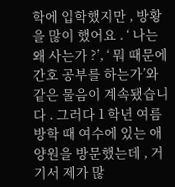학에 입학했지만 , 방황을 많이 했어요 . ‘ 나는 왜 사는가 ?’, ‘ 뭐 때문에 간호 공부를 하는가’와 같은 물음이 계속됐습니다 . 그러다 1 학년 여름방학 때 여수에 있는 애양원을 방문했는데 , 거기서 제가 많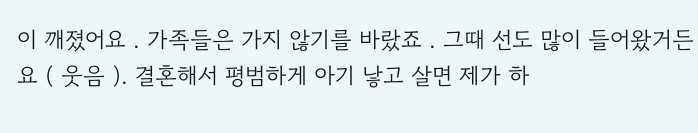이 깨졌어요 . 가족들은 가지 않기를 바랐죠 . 그때 선도 많이 들어왔거든요 ( 웃음 ). 결혼해서 평범하게 아기 낳고 살면 제가 하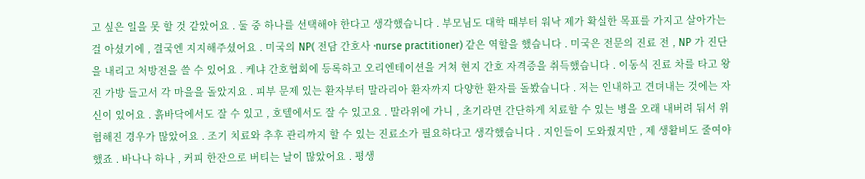고 싶은 일을 못 할 것 같았어요 . 둘 중 하나를 선택해야 한다고 생각했습니다 . 부모님도 대학 때부터 워낙 제가 확실한 목표를 가지고 살아가는 걸 아셨기에 , 결국엔 지지해주셨어요 . 미국의 NP( 전담 간호사 ·nurse practitioner) 같은 역할을 했습니다 . 미국은 전문의 진료 전 , NP 가 진단을 내리고 처방전을 쓸 수 있어요 . 케냐 간호협회에 등록하고 오리엔테이션을 거쳐 현지 간호 자격증을 취득했습니다 . 이동식 진료 차를 타고 왕진 가방 들고서 각 마을을 돌았지요 . 피부 문제 있는 환자부터 말라리아 환자까지 다양한 환자를 돌봤습니다 . 저는 인내하고 견뎌내는 것에는 자신이 있어요 . 흙바닥에서도 잘 수 있고 , 호텔에서도 잘 수 있고요 . 말라위에 가니 , 초기라면 간단하게 치료할 수 있는 병을 오래 내버려 둬서 위험해진 경우가 많았어요 . 조기 치료와 추후 관리까지 할 수 있는 진료소가 필요하다고 생각했습니다 . 지인들이 도와줬지만 , 제 생활비도 줄여야 했죠 . 바나나 하나 , 커피 한잔으로 버티는 날이 많았어요 . 평생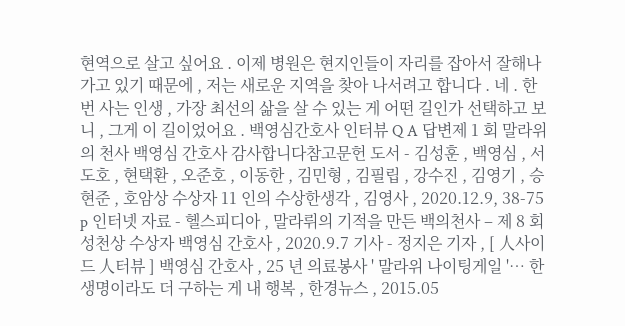현역으로 살고 싶어요 . 이제 병원은 현지인들이 자리를 잡아서 잘해나가고 있기 때문에 , 저는 새로운 지역을 찾아 나서려고 합니다 . 네 . 한 번 사는 인생 , 가장 최선의 삶을 살 수 있는 게 어떤 길인가 선택하고 보니 , 그게 이 길이었어요 . 백영심간호사 인터뷰 Q A 답변제 1 회 말라위의 천사 백영심 간호사 감사합니다참고문헌 도서 - 김성훈 , 백영심 , 서도호 , 현택환 , 오준호 , 이동한 , 김민형 , 김필립 , 강수진 , 김영기 , 승현준 , 호암상 수상자 11 인의 수상한생각 , 김영사 , 2020.12.9, 38-75 p 인터넷 자료 - 헬스피디아 , 말라뤼의 기적을 만든 백의천사 – 제 8 회 성천상 수상자 백영심 간호사 , 2020.9.7 기사 - 정지은 기자 , [ 人사이드 人터뷰 ] 백영심 간호사 , 25 년 의료봉사 ' 말라위 나이팅게일 '… 한 생명이라도 더 구하는 게 내 행복 , 한경뉴스 , 2015.05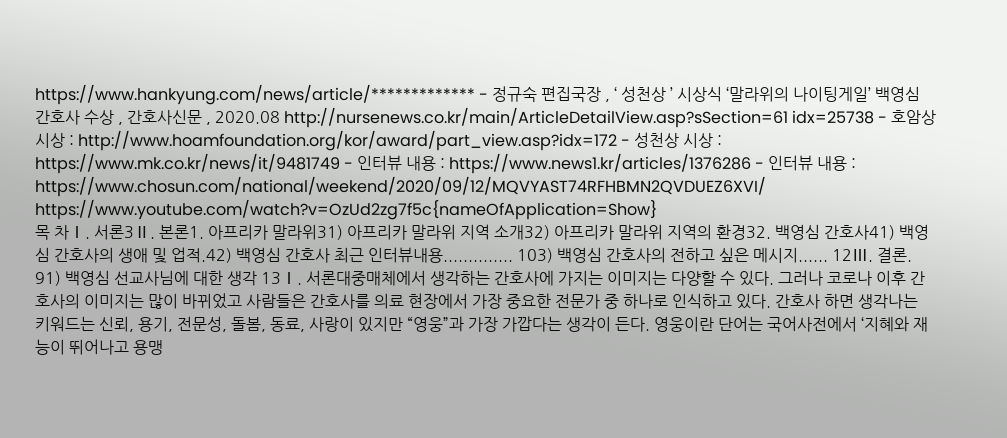https://www.hankyung.com/news/article/************* - 정규숙 편집국장 , ‘ 성천상 ’ 시상식 ‘말라위의 나이팅게일’ 백영심 간호사 수상 , 간호사신문 , 2020.08 http://nursenews.co.kr/main/ArticleDetailView.asp?sSection=61 idx=25738 - 호암상시상 : http://www.hoamfoundation.org/kor/award/part_view.asp?idx=172 - 성천상 시상 : https://www.mk.co.kr/news/it/9481749 - 인터뷰 내용 : https://www.news1.kr/articles/1376286 - 인터뷰 내용 : https://www.chosun.com/national/weekend/2020/09/12/MQVYAST74RFHBMN2QVDUEZ6XVI/ https://www.youtube.com/watch?v=OzUd2zg7f5c{nameOfApplication=Show}
목 차Ⅰ. 서론3Ⅱ. 본론1. 아프리카 말라위31) 아프리카 말라위 지역 소개32) 아프리카 말라위 지역의 환경32. 백영심 간호사41) 백영심 간호사의 생애 및 업적.42) 백영심 간호사 최근 인터뷰내용.............. 103) 백영심 간호사의 전하고 싶은 메시지...... 12Ⅲ. 결론. 91) 백영심 선교사님에 대한 생각 13Ⅰ. 서론대중매체에서 생각하는 간호사에 가지는 이미지는 다양할 수 있다. 그러나 코로나 이후 간호사의 이미지는 많이 바뀌었고 사람들은 간호사를 의료 현장에서 가장 중요한 전문가 중 하나로 인식하고 있다. 간호사 하면 생각나는 키워드는 신뢰, 용기, 전문성, 돌봄, 동료, 사랑이 있지만 “영웅”과 가장 가깝다는 생각이 든다. 영웅이란 단어는 국어사전에서 ‘지혜와 재능이 뛰어나고 용맹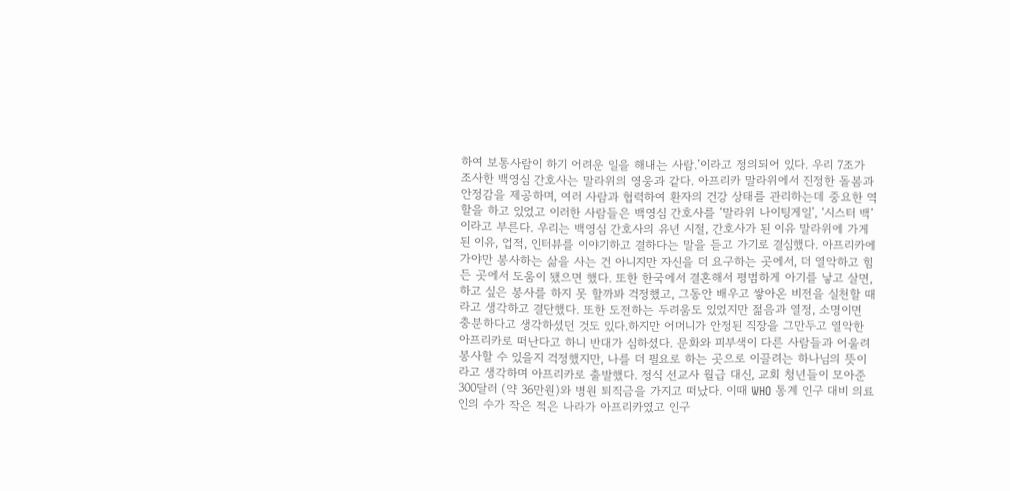하여 보통사람이 하기 어려운 일을 해내는 사람.’이라고 정의되어 있다. 우리 7조가 조사한 백영심 간호사는 말라위의 영웅과 같다. 아프리카 말라위에서 진정한 돌봄과 안정감을 제공하며, 여러 사람과 협력하여 환자의 건강 상태를 관리하는데 중요한 역할을 하고 있었고 이러한 사람들은 백영심 간호사를 ‘말라위 나이팅게일’, ‘시스터 백’ 이라고 부른다. 우리는 백영심 간호사의 유년 시절, 간호사가 된 이유 말라위에 가게 된 이유, 업적, 인터뷰를 이야기하고 결하다는 말을 듣고 가기로 결심했다. 아프리카에 가야만 봉사하는 삶을 사는 건 아니지만 자신을 더 요구하는 곳에서, 더 열악하고 힘든 곳에서 도움이 됐으면 했다. 또한 한국에서 결혼해서 평범하게 아기를 낳고 살면, 하고 싶은 봉사를 하지 못 할까봐 걱정했고, 그동안 배우고 쌓아온 비전을 실천할 때라고 생각하고 결단했다. 또한 도전하는 두려움도 있었지만 젊음과 열정, 소명이면 충분하다고 생각하셨던 것도 있다.하지만 어머니가 안정된 직장을 그만두고 열악한 아프리카로 떠난다고 하니 반대가 심하셨다. 문화와 피부색이 다른 사람들과 어울려 봉사할 수 있을지 걱정했지만, 나를 더 필요로 하는 곳으로 이끌려는 하나님의 뜻이라고 생각하며 아프리카로 출발했다. 정식 선교사 월급 대신, 교회 청년들이 모아준 300달러 (약 36만원)와 병원 퇴직금을 가지고 떠났다. 이때 WHO 통계 인구 대비 의료인의 수가 작은 적은 나라가 아프리카였고 인구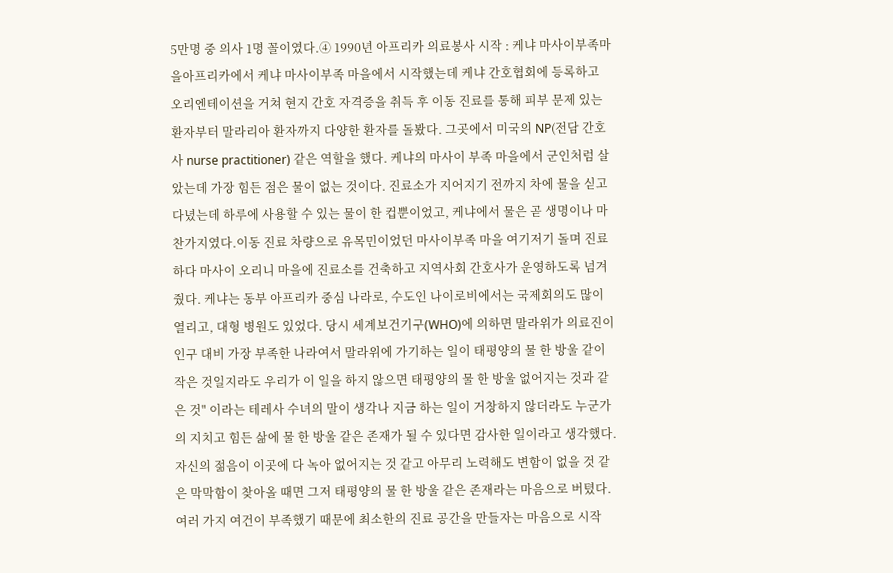5만명 중 의사 1명 꼴이였다.④ 1990년 아프리카 의료봉사 시작 : 케냐 마사이부족마을아프리카에서 케냐 마사이부족 마을에서 시작했는데 케냐 간호협회에 등록하고 오리엔테이션을 거쳐 현지 간호 자격증을 취득 후 이동 진료를 통해 피부 문제 있는 환자부터 말라리아 환자까지 다양한 환자를 돌봤다. 그곳에서 미국의 NP(전담 간호사 nurse practitioner) 같은 역할을 했다. 케냐의 마사이 부족 마을에서 군인처럼 살았는데 가장 힘든 점은 물이 없는 것이다. 진료소가 지어지기 전까지 차에 물을 싣고 다녔는데 하루에 사용할 수 있는 물이 한 컵뿐이었고, 케냐에서 물은 곧 생명이나 마찬가지였다.이동 진료 차량으로 유목민이었던 마사이부족 마을 여기저기 돌며 진료하다 마사이 오리니 마을에 진료소를 건축하고 지역사회 간호사가 운영하도록 넘겨줬다. 케냐는 동부 아프리카 중심 나라로, 수도인 나이로비에서는 국제회의도 많이 열리고, 대형 병원도 있었다. 당시 세계보건기구(WHO)에 의하면 말라위가 의료진이 인구 대비 가장 부족한 나라여서 말라위에 가기하는 일이 태평양의 물 한 방울 같이 작은 것일지라도 우리가 이 일을 하지 않으면 태평양의 물 한 방울 없어지는 것과 같은 것" 이라는 테레사 수녀의 말이 생각나 지금 하는 일이 거창하지 않더라도 누군가의 지치고 힘든 삶에 물 한 방울 같은 존재가 될 수 있다면 감사한 일이라고 생각했다. 자신의 젊음이 이곳에 다 녹아 없어지는 것 같고 아무리 노력해도 변함이 없을 것 같은 막막함이 찾아올 때면 그저 태평양의 물 한 방울 같은 존재라는 마음으로 버텼다. 여러 가지 여건이 부족했기 때문에 최소한의 진료 공간을 만들자는 마음으로 시작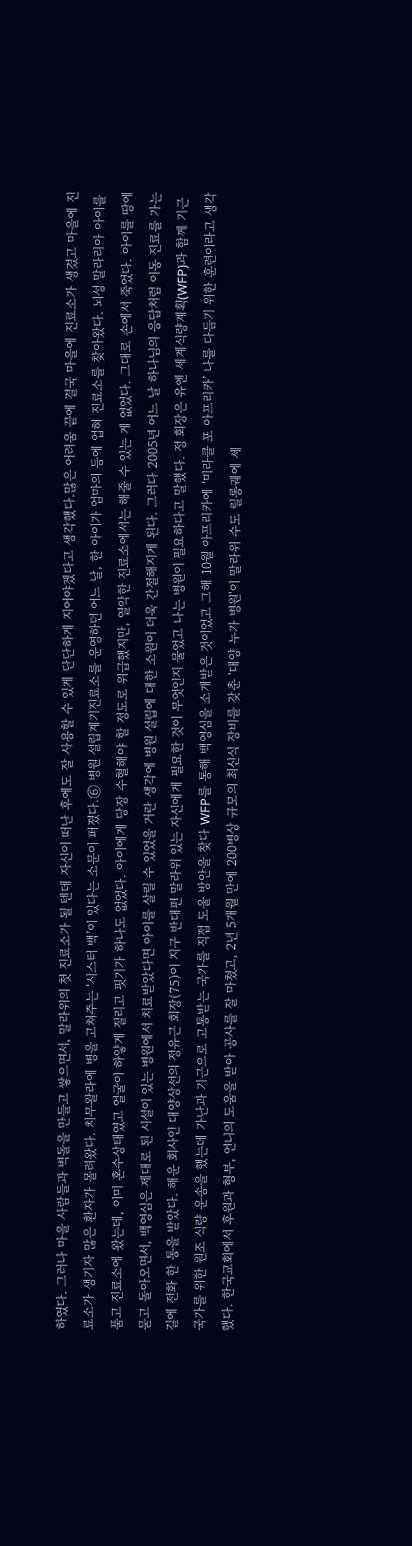하였다. 그러나 마을 사람들과 벽돌을 만들고 쌓으면서, 말라위의 첫 진료소가 될 텐데 자신이 떠난 후에도 잘 사용할 수 있게 단단하게 지어야겠다고 생각했다.많은 어려움 끝에 결국 마을에 진료소가 생겼고 마을에 진료소가 생기자 많은 환자가 몰려왔다. 치무왈라에 병을 고쳐주는 ‘시스터 백’이 있다는 소문이 퍼졌다.⑥ 병원 설립계기진료소를 운영하던 어느 날, 한 아이가 엄마의 등에 업혀 진료소를 찾아왔다. 뇌성 말라리아 아이를 품고 진료소에 왔는데, 이미 혼수상태였고 얼굴이 하얗게 질리고 핏기가 하나도 없었다. 아이에게 당장 수혈해야 할 정도로 위급했지만, 열악한 진료소에서는 해줄 수 있는 게 없었다. 그대로 손에서 죽었다. 아이를 땅에 묻고 돌아오면서, 백영심은 제대로 된 시설이 있는 병원에서 치료받았다면 아이를 살릴 수 있었을 거란 생각에 병원 설립에 대한 소원이 더욱 간절해지게 된다. 그러다 2005년 어느 날 하나님의 응답처럼 이동 진료를 가는 길에 전화 한 통을 받았다. 해운 회사인 대양상선의 정유근 회장(75)이 지구 반대편 말라위 있는 자신에게 필요한 것이 무엇인지 물었고 나는 병원이 필요하다고 말했다. 정 회장은 유엔 세계식량계획(WFP)과 함께 기근 국가를 위한 원조 식량 운송을 했는데 가난과 기근으로 고통받는 국가를 직접 도울 방안을 찾다 WFP를 통해 백영심을 소개받은 것이었고 그해 10월 아프리카에 ‘미라클 포 아프리카’ 나를 다듬기 위한 훈련이라고 생각했다. 한국교회에서 후원과 형부, 언니의 도움을 받아 공사를 잘 마쳤고, 2년 5개월 만에 200병상 규모의 최신식 장비를 갖춘 '대양 누가 병원'이 말라위 수도 릴롱궤에 세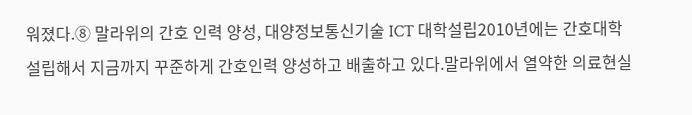워졌다.⑧ 말라위의 간호 인력 양성, 대양정보통신기술 ICT 대학설립2010년에는 간호대학 설립해서 지금까지 꾸준하게 간호인력 양성하고 배출하고 있다.말라위에서 열약한 의료현실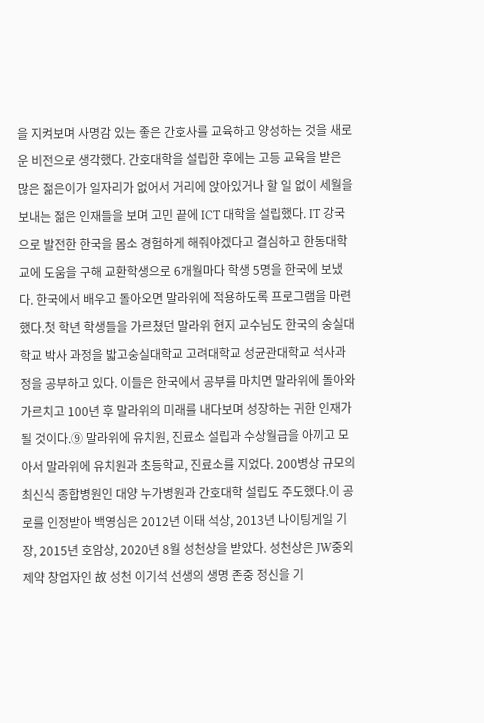을 지켜보며 사명감 있는 좋은 간호사를 교육하고 양성하는 것을 새로운 비전으로 생각했다. 간호대학을 설립한 후에는 고등 교육을 받은 많은 젊은이가 일자리가 없어서 거리에 앉아있거나 할 일 없이 세월을 보내는 젊은 인재들을 보며 고민 끝에 ICT 대학을 설립했다. IT 강국으로 발전한 한국을 몸소 경험하게 해줘야겠다고 결심하고 한동대학교에 도움을 구해 교환학생으로 6개월마다 학생 5명을 한국에 보냈다. 한국에서 배우고 돌아오면 말라위에 적용하도록 프로그램을 마련했다.첫 학년 학생들을 가르쳤던 말라위 현지 교수님도 한국의 숭실대학교 박사 과정을 밟고숭실대학교 고려대학교 성균관대학교 석사과정을 공부하고 있다. 이들은 한국에서 공부를 마치면 말라위에 돌아와 가르치고 100년 후 말라위의 미래를 내다보며 성장하는 귀한 인재가 될 것이다.⑨ 말라위에 유치원, 진료소 설립과 수상월급을 아끼고 모아서 말라위에 유치원과 초등학교, 진료소를 지었다. 200병상 규모의 최신식 종합병원인 대양 누가병원과 간호대학 설립도 주도했다.이 공로를 인정받아 백영심은 2012년 이태 석상, 2013년 나이팅게일 기장, 2015년 호암상, 2020년 8월 성천상을 받았다. 성천상은 JW중외제약 창업자인 故 성천 이기석 선생의 생명 존중 정신을 기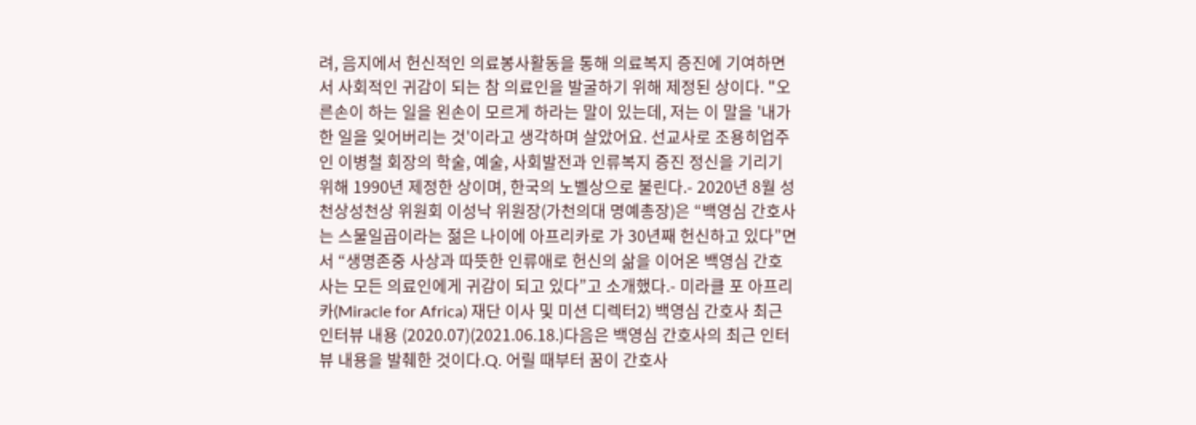려, 음지에서 헌신적인 의료봉사활동을 통해 의료복지 증진에 기여하면서 사회적인 귀감이 되는 참 의료인을 발굴하기 위해 제정된 상이다. "오른손이 하는 일을 왼손이 모르게 하라는 말이 있는데, 저는 이 말을 '내가 한 일을 잊어버리는 것'이라고 생각하며 살았어요. 선교사로 조용히업주인 이병철 회장의 학술, 예술, 사회발전과 인류복지 증진 정신을 기리기 위해 1990년 제정한 상이며, 한국의 노벨상으로 불린다.- 2020년 8월 성천상성천상 위원회 이성낙 위원장(가천의대 명예총장)은 “백영심 간호사는 스물일곱이라는 젊은 나이에 아프리카로 가 30년째 헌신하고 있다”면서 “생명존중 사상과 따뜻한 인류애로 헌신의 삶을 이어온 백영심 간호사는 모든 의료인에게 귀감이 되고 있다”고 소개했다.- 미라클 포 아프리카(Miracle for Africa) 재단 이사 및 미션 디렉터2) 백영심 간호사 최근 인터뷰 내용 (2020.07)(2021.06.18.)다음은 백영심 간호사의 최근 인터뷰 내용을 발췌한 것이다.Q. 어릴 때부터 꿈이 간호사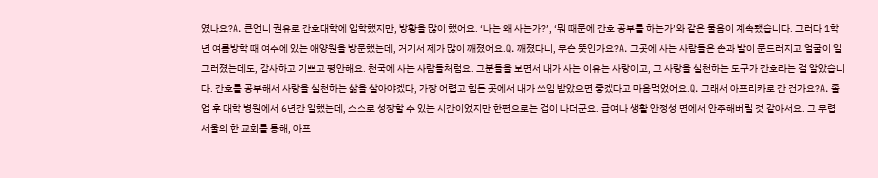였나요?A. 큰언니 권유로 간호대학에 입학했지만, 방황을 많이 했어요. ‘나는 왜 사는가?’, ‘뭐 때문에 간호 공부를 하는가’와 같은 물음이 계속됐습니다. 그러다 1학년 여름방학 때 여수에 있는 애양원을 방문했는데, 거기서 제가 많이 깨졌어요.Q. 깨졌다니, 무슨 뜻인가요?A. 그곳에 사는 사람들은 손과 발이 문드러지고 얼굴이 일그러졌는데도, 감사하고 기쁘고 평안해요. 천국에 사는 사람들처럼요. 그분들을 보면서 내가 사는 이유는 사랑이고, 그 사랑을 실천하는 도구가 간호라는 걸 알았습니다. 간호를 공부해서 사랑을 실천하는 삶을 살아야겠다, 가장 어렵고 힘든 곳에서 내가 쓰임 받았으면 좋겠다고 마음먹었어요.Q. 그래서 아프리카로 간 건가요?A. 졸업 후 대학 병원에서 6년간 일했는데, 스스로 성장할 수 있는 시간이었지만 한편으로는 겁이 나더군요. 급여나 생활 안정성 면에서 안주해버릴 것 같아서요. 그 무렵 서울의 한 교회를 통해, 아프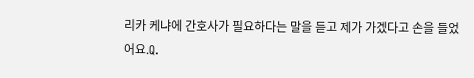리카 케냐에 간호사가 필요하다는 말을 듣고 제가 가겠다고 손을 들었어요.Q.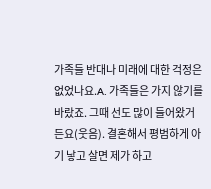가족들 반대나 미래에 대한 걱정은 없었나요.A. 가족들은 가지 않기를 바랐죠. 그때 선도 많이 들어왔거든요(웃음). 결혼해서 평범하게 아기 낳고 살면 제가 하고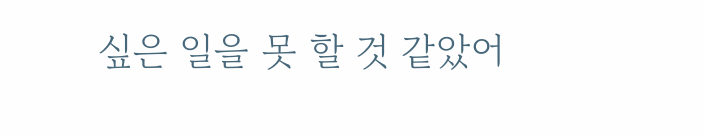싶은 일을 못 할 것 같았어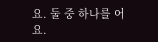요. 둘 중 하나를 어요.